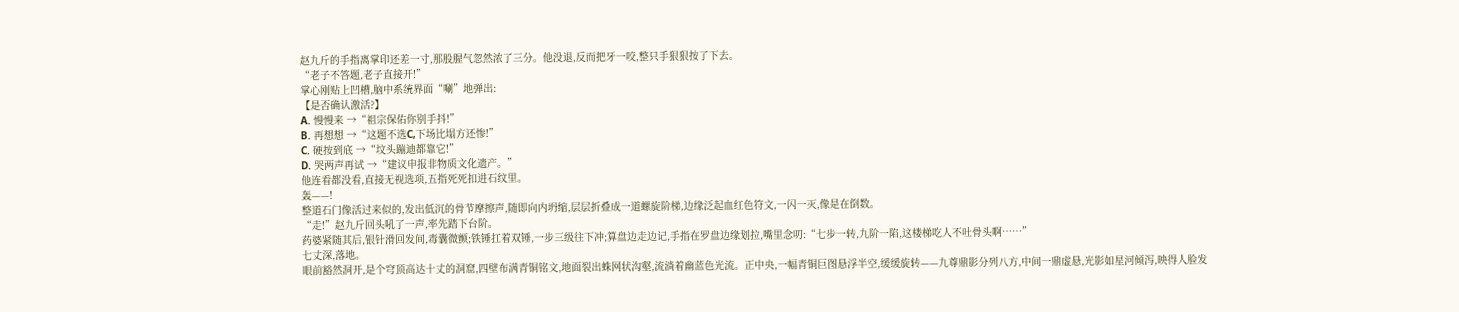赵九斤的手指离掌印还差一寸,那股腥气忽然浓了三分。他没退,反而把牙一咬,整只手狠狠按了下去。
“老子不答题,老子直接开!”
掌心刚贴上凹槽,脑中系统界面“唰”地弹出:
【是否确认激活?】
A. 慢慢来 →“祖宗保佑你别手抖!”
B. 再想想 →“这题不选C,下场比塌方还惨!”
C. 硬按到底 →“坟头蹦迪都靠它!”
D. 哭两声再试 →“建议申报非物质文化遗产。”
他连看都没看,直接无视选项,五指死死扣进石纹里。
轰——!
整道石门像活过来似的,发出低沉的骨节摩擦声,随即向内坍缩,层层折叠成一道螺旋阶梯,边缘泛起血红色符文,一闪一灭,像是在倒数。
“走!”赵九斤回头吼了一声,率先踏下台阶。
药婆紧随其后,银针滑回发间,毒囊微颤;铁锤扛着双锤,一步三级往下冲;算盘边走边记,手指在罗盘边缘划拉,嘴里念叨:“七步一转,九阶一陷,这楼梯吃人不吐骨头啊……”
七丈深,落地。
眼前豁然洞开,是个穹顶高达十丈的洞窟,四壁布满青铜铭文,地面裂出蛛网状沟壑,流淌着幽蓝色光流。正中央,一幅青铜巨图悬浮半空,缓缓旋转——九尊鼎影分列八方,中间一鼎虚悬,光影如星河倾泻,映得人脸发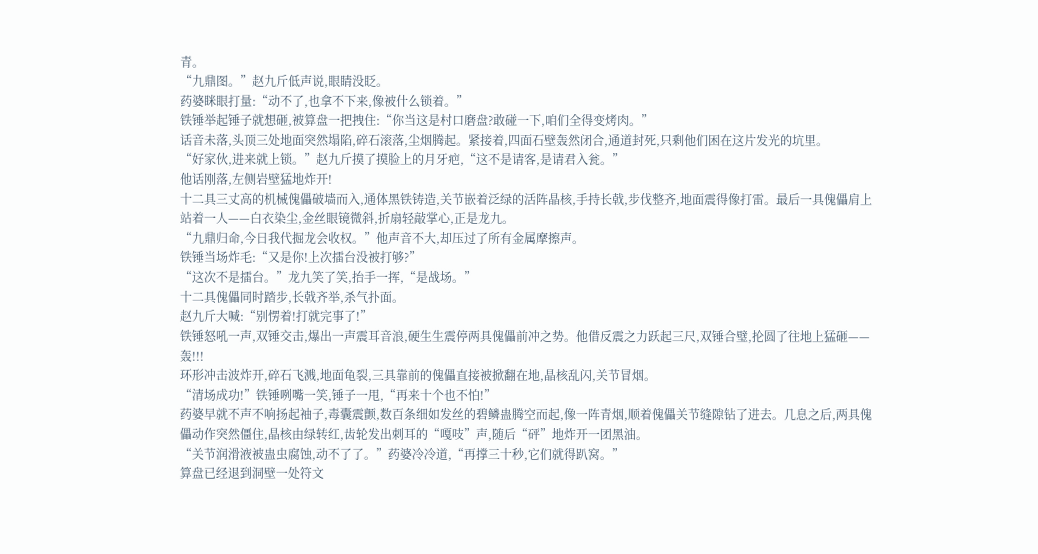青。
“九鼎图。”赵九斤低声说,眼睛没眨。
药婆眯眼打量:“动不了,也拿不下来,像被什么锁着。”
铁锤举起锤子就想砸,被算盘一把拽住:“你当这是村口磨盘?敢碰一下,咱们全得变烤肉。”
话音未落,头顶三处地面突然塌陷,碎石滚落,尘烟腾起。紧接着,四面石壁轰然闭合,通道封死,只剩他们困在这片发光的坑里。
“好家伙,进来就上锁。”赵九斤摸了摸脸上的月牙疤,“这不是请客,是请君入瓮。”
他话刚落,左侧岩壁猛地炸开!
十二具三丈高的机械傀儡破墙而入,通体黑铁铸造,关节嵌着泛绿的活阵晶核,手持长戟,步伐整齐,地面震得像打雷。最后一具傀儡肩上站着一人——白衣染尘,金丝眼镜微斜,折扇轻敲掌心,正是龙九。
“九鼎归命,今日我代掘龙会收权。”他声音不大,却压过了所有金属摩擦声。
铁锤当场炸毛:“又是你!上次擂台没被打够?”
“这次不是擂台。”龙九笑了笑,抬手一挥,“是战场。”
十二具傀儡同时踏步,长戟齐举,杀气扑面。
赵九斤大喊:“别愣着!打就完事了!”
铁锤怒吼一声,双锤交击,爆出一声震耳音浪,硬生生震停两具傀儡前冲之势。他借反震之力跃起三尺,双锤合璧,抡圆了往地上猛砸——
轰!!!
环形冲击波炸开,碎石飞溅,地面龟裂,三具靠前的傀儡直接被掀翻在地,晶核乱闪,关节冒烟。
“清场成功!”铁锤咧嘴一笑,锤子一甩,“再来十个也不怕!”
药婆早就不声不响扬起袖子,毒囊震颤,数百条细如发丝的碧鳞蛊腾空而起,像一阵青烟,顺着傀儡关节缝隙钻了进去。几息之后,两具傀儡动作突然僵住,晶核由绿转红,齿轮发出刺耳的“嘎吱”声,随后“砰”地炸开一团黑油。
“关节润滑液被蛊虫腐蚀,动不了了。”药婆冷冷道,“再撑三十秒,它们就得趴窝。”
算盘已经退到洞壁一处符文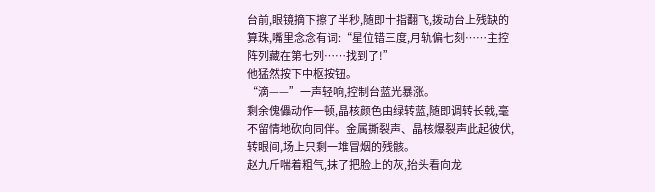台前,眼镜摘下擦了半秒,随即十指翻飞,拨动台上残缺的算珠,嘴里念念有词:“星位错三度,月轨偏七刻……主控阵列藏在第七列……找到了!”
他猛然按下中枢按钮。
“滴——”一声轻响,控制台蓝光暴涨。
剩余傀儡动作一顿,晶核颜色由绿转蓝,随即调转长戟,毫不留情地砍向同伴。金属撕裂声、晶核爆裂声此起彼伏,转眼间,场上只剩一堆冒烟的残骸。
赵九斤喘着粗气,抹了把脸上的灰,抬头看向龙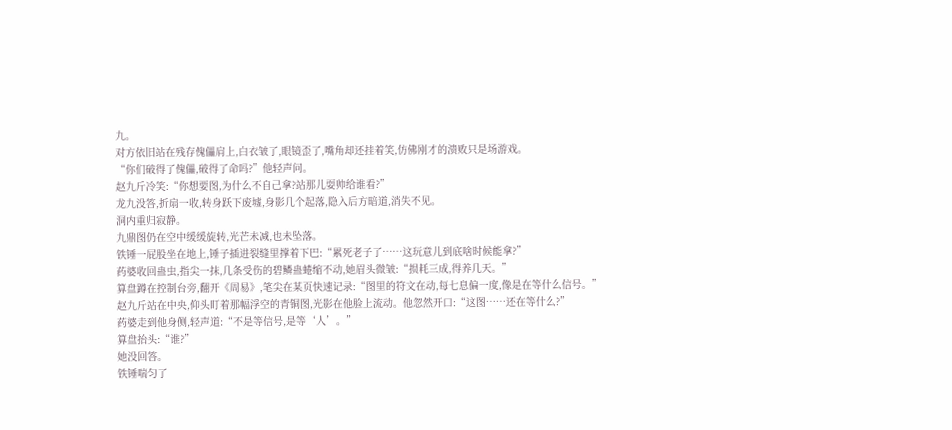九。
对方依旧站在残存傀儡肩上,白衣皱了,眼镜歪了,嘴角却还挂着笑,仿佛刚才的溃败只是场游戏。
“你们破得了傀儡,破得了命吗?”他轻声问。
赵九斤冷笑:“你想要图,为什么不自己拿?站那儿耍帅给谁看?”
龙九没答,折扇一收,转身跃下废墟,身影几个起落,隐入后方暗道,消失不见。
洞内重归寂静。
九鼎图仍在空中缓缓旋转,光芒未减,也未坠落。
铁锤一屁股坐在地上,锤子插进裂缝里撑着下巴:“累死老子了……这玩意儿到底啥时候能拿?”
药婆收回蛊虫,指尖一抹,几条受伤的碧鳞蛊蜷缩不动,她眉头微皱:“损耗三成,得养几天。”
算盘蹲在控制台旁,翻开《周易》,笔尖在某页快速记录:“图里的符文在动,每七息偏一度,像是在等什么信号。”
赵九斤站在中央,仰头盯着那幅浮空的青铜图,光影在他脸上流动。他忽然开口:“这图……还在等什么?”
药婆走到他身侧,轻声道:“不是等信号,是等‘人’。”
算盘抬头:“谁?”
她没回答。
铁锤喘匀了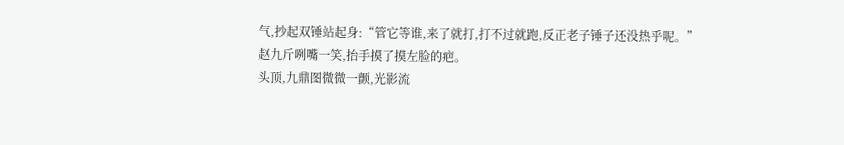气,抄起双锤站起身:“管它等谁,来了就打,打不过就跑,反正老子锤子还没热乎呢。”
赵九斤咧嘴一笑,抬手摸了摸左脸的疤。
头顶,九鼎图微微一颤,光影流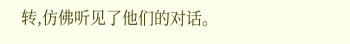转,仿佛听见了他们的对话。